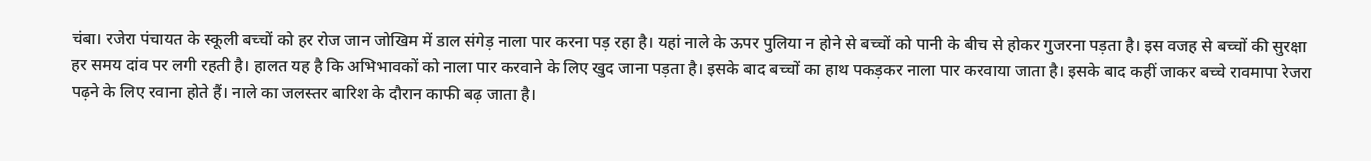चंबा। रजेरा पंचायत के स्कूली बच्चों को हर रोज जान जोखिम में डाल संगेड़ नाला पार करना पड़ रहा है। यहां नाले के ऊपर पुलिया न होने से बच्चों को पानी के बीच से होकर गुजरना पड़ता है। इस वजह से बच्चों की सुरक्षा हर समय दांव पर लगी रहती है। हालत यह है कि अभिभावकों को नाला पार करवाने के लिए खुद जाना पड़ता है। इसके बाद बच्चों का हाथ पकड़कर नाला पार करवाया जाता है। इसके बाद कहीं जाकर बच्चे रावमापा रेजरा पढ़ने के लिए रवाना होते हैं। नाले का जलस्तर बारिश के दौरान काफी बढ़ जाता है।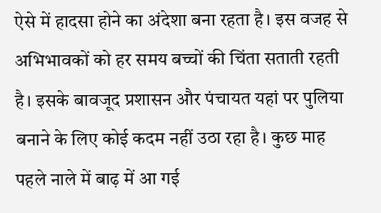ऐसे में हादसा होने का अंदेशा बना रहता है। इस वजह से अभिभावकों को हर समय बच्चों की चिंता सताती रहती है। इसके बावजूद प्रशासन और पंचायत यहां पर पुलिया बनाने के लिए कोई कदम नहीं उठा रहा है। कुछ माह पहले नाले में बाढ़ में आ गई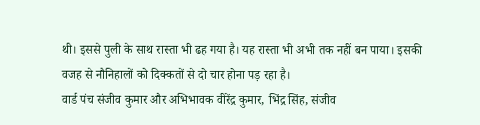थी। इससे पुली के साथ रास्ता भी ढह गया है। यह रास्ता भी अभी तक नहीं बन पाया। इसकी वजह से नौनिहालों को दिक्कतों से दो चार होना पड़ रहा है।
वार्ड पंच संजीव कुमार और अभिभावक वीरेंद्र कुमार, भिंद्र सिंह, संजीव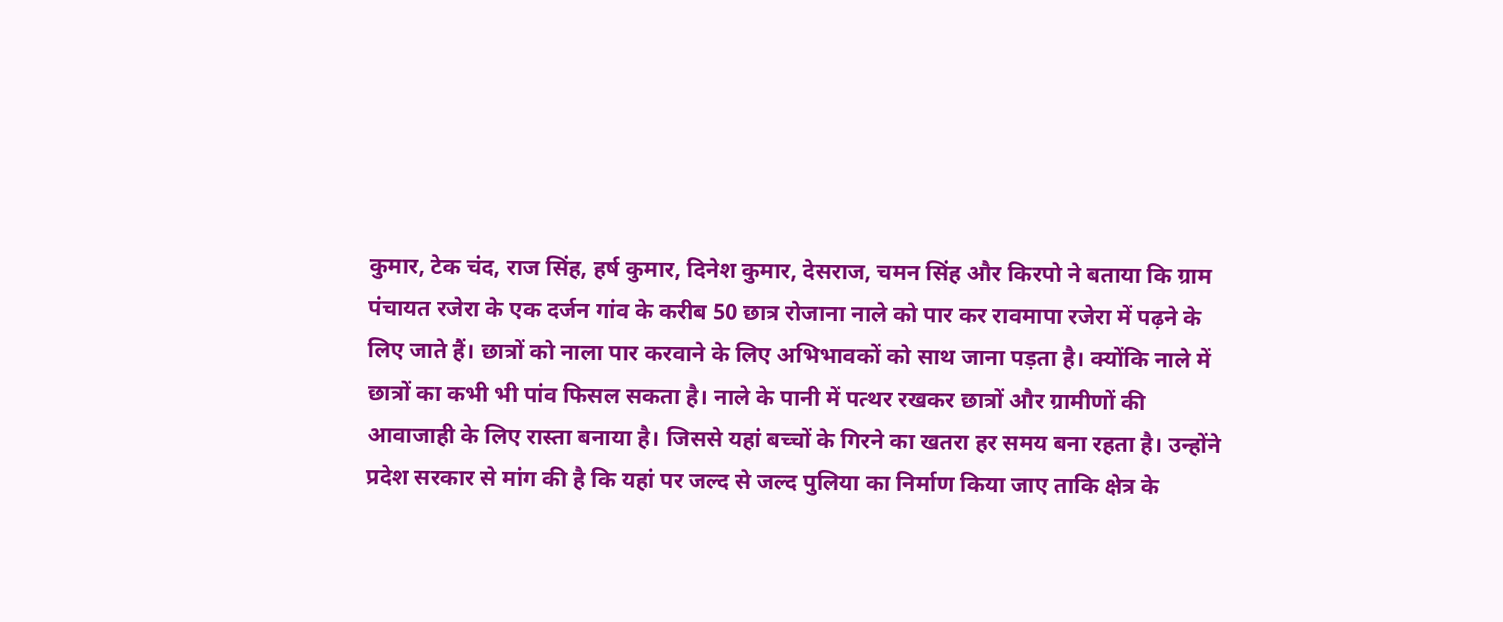कुमार, टेक चंद, राज सिंह, हर्ष कुमार, दिनेश कुमार, देसराज, चमन सिंह और किरपो ने बताया कि ग्राम पंचायत रजेरा के एक दर्जन गांव के करीब 50 छात्र रोजाना नाले को पार कर रावमापा रजेरा में पढ़ने के लिए जाते हैं। छात्रों को नाला पार करवाने के लिए अभिभावकों को साथ जाना पड़ता है। क्योंकि नाले में छात्रों का कभी भी पांव फिसल सकता है। नाले के पानी में पत्थर रखकर छात्रों और ग्रामीणों की आवाजाही के लिए रास्ता बनाया है। जिससे यहां बच्चों के गिरने का खतरा हर समय बना रहता है। उन्होंने प्रदेश सरकार से मांग की है कि यहां पर जल्द से जल्द पुलिया का निर्माण किया जाए ताकि क्षेत्र के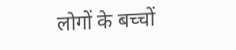लोगों के बच्चों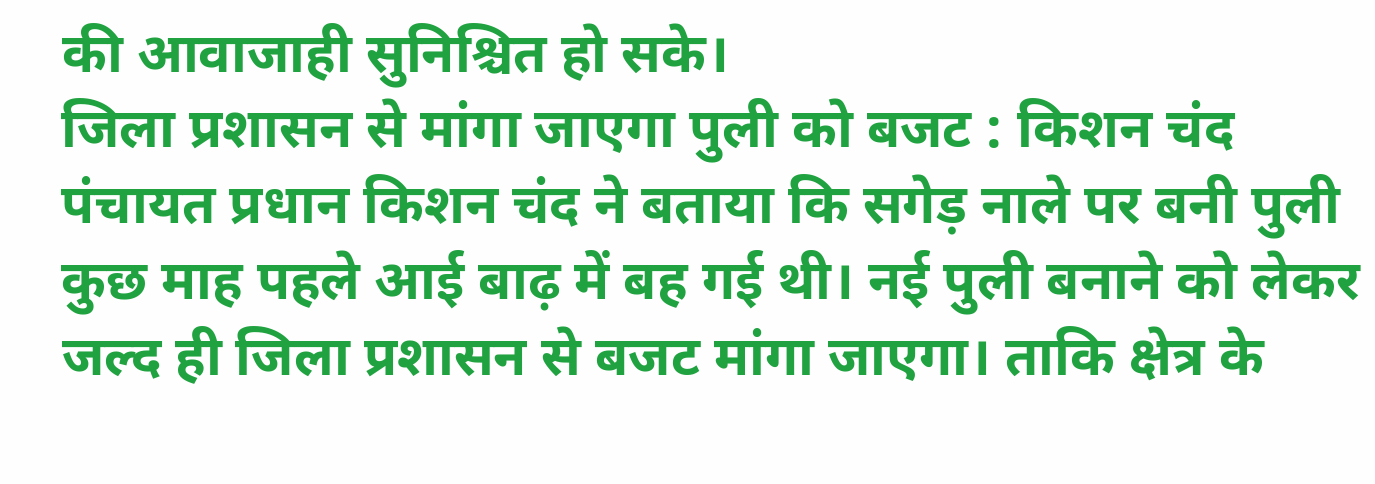की आवाजाही सुनिश्चित हो सके।
जिला प्रशासन से मांगा जाएगा पुली को बजट : किशन चंद
पंचायत प्रधान किशन चंद ने बताया कि सगेड़ नाले पर बनी पुली कुछ माह पहले आई बाढ़ में बह गई थी। नई पुली बनाने को लेकर जल्द ही जिला प्रशासन से बजट मांगा जाएगा। ताकि क्षेत्र के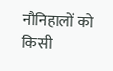नौनिहालों को किसी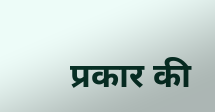प्रकार की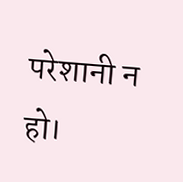परेशानी न हो।